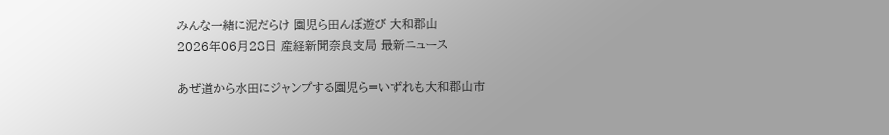みんな一緒に泥だらけ 園児ら田んぼ遊び 大和郡山
2026年06月28日 産経新聞奈良支局 最新ニュース

あぜ道から水田にジャンプする園児ら=いずれも大和郡山市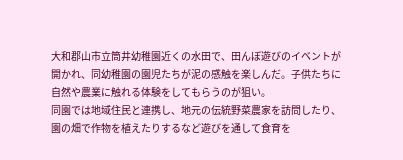大和郡山市立筒井幼稚園近くの水田で、田んぼ遊びのイベントが開かれ、同幼稚園の園児たちが泥の感触を楽しんだ。子供たちに自然や農業に触れる体験をしてもらうのが狙い。
同園では地域住民と連携し、地元の伝統野菜農家を訪問したり、園の畑で作物を植えたりするなど遊びを通して食育を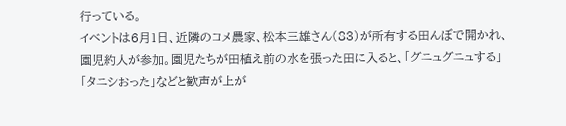行っている。
イベントは6月1日、近隣のコメ農家、松本三雄さん(83)が所有する田んぼで開かれ、園児約人が参加。園児たちが田植え前の水を張った田に入ると、「グニュグニュする」「タニシおった」などと歓声が上が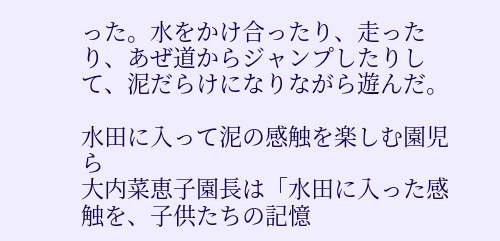った。水をかけ合ったり、走ったり、あぜ道からジャンプしたりして、泥だらけになりながら遊んだ。

水田に入って泥の感触を楽しむ園児ら
大内菜恵子園長は「水田に入った感触を、子供たちの記憶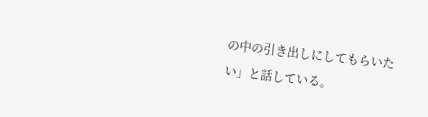の中の引き出しにしてもらいたい」と話している。